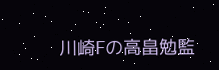川崎Fの高畠勉監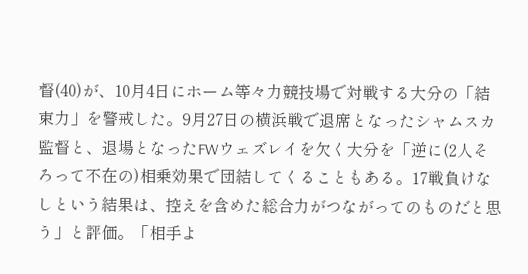督(40)が、10月4日にホーム等々力競技場で対戦する大分の「結束力」を警戒した。9月27日の横浜戦で退席となったシャムスカ監督と、退場となったFWウェズレイを欠く大分を「逆に(2人そろって不在の)相乗効果で団結してくることもある。17戦負けなしという結果は、控えを含めた総合力がつながってのものだと思う」と評価。「相手よ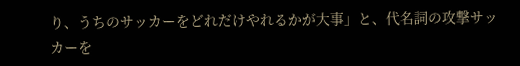り、うちのサッカーをどれだけやれるかが大事」と、代名詞の攻撃サッカーを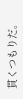貫くつもりだ。